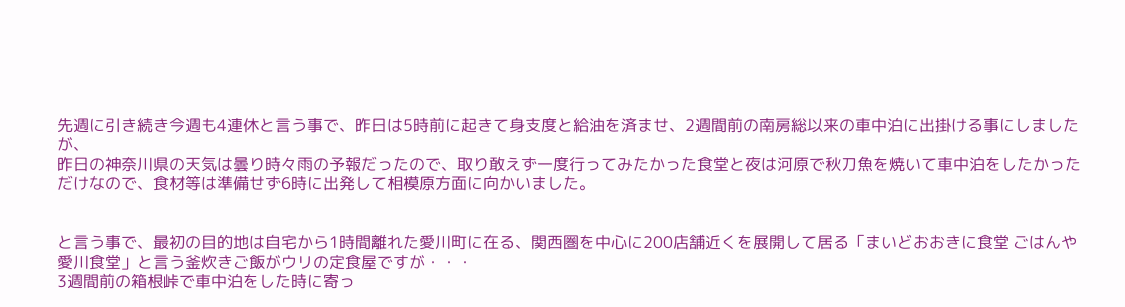先週に引き続き今週も4連休と言う事で、昨日は5時前に起きて身支度と給油を済ませ、2週間前の南房総以来の車中泊に出掛ける事にしましたが、
昨日の神奈川県の天気は曇り時々雨の予報だったので、取り敢えず一度行ってみたかった食堂と夜は河原で秋刀魚を焼いて車中泊をしたかっただけなので、食材等は準備せず6時に出発して相模原方面に向かいました。


と言う事で、最初の目的地は自宅から1時間離れた愛川町に在る、関西圏を中心に200店舗近くを展開して居る「まいどおおきに食堂 ごはんや 愛川食堂」と言う釜炊きご飯がウリの定食屋ですが・・・
3週間前の箱根峠で車中泊をした時に寄っ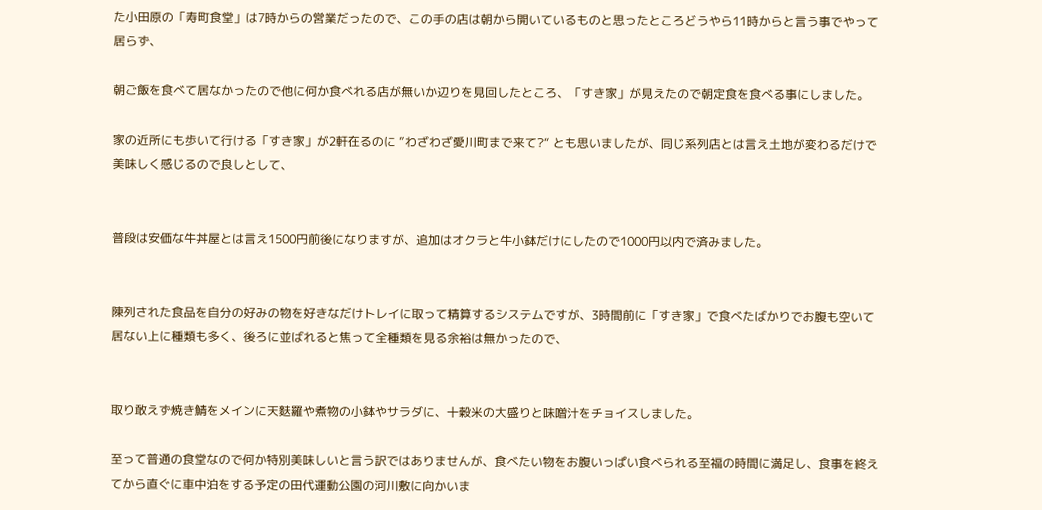た小田原の「寿町食堂」は7時からの営業だったので、この手の店は朝から開いているものと思ったところどうやら11時からと言う事でやって居らず、

朝ご飯を食べて居なかったので他に何か食べれる店が無いか辺りを見回したところ、「すき家」が見えたので朝定食を食べる事にしました。

家の近所にも歩いて行ける「すき家」が2軒在るのに ”わざわざ愛川町まで来て?“ とも思いましたが、同じ系列店とは言え土地が変わるだけで美味しく感じるので良しとして、


普段は安価な牛丼屋とは言え1500円前後になりますが、追加はオクラと牛小鉢だけにしたので1000円以内で済みました。


陳列された食品を自分の好みの物を好きなだけトレイに取って精算するシステムですが、3時間前に「すき家」で食べたばかりでお腹も空いて居ない上に種類も多く、後ろに並ばれると焦って全種類を見る余裕は無かったので、


取り敢えず焼き鯖をメインに天麩羅や煮物の小鉢やサラダに、十穀米の大盛りと味噌汁をチョイスしました。

至って普通の食堂なので何か特別美味しいと言う訳ではありませんが、食べたい物をお腹いっぱい食べられる至福の時間に満足し、食事を終えてから直ぐに車中泊をする予定の田代運動公園の河川敷に向かいま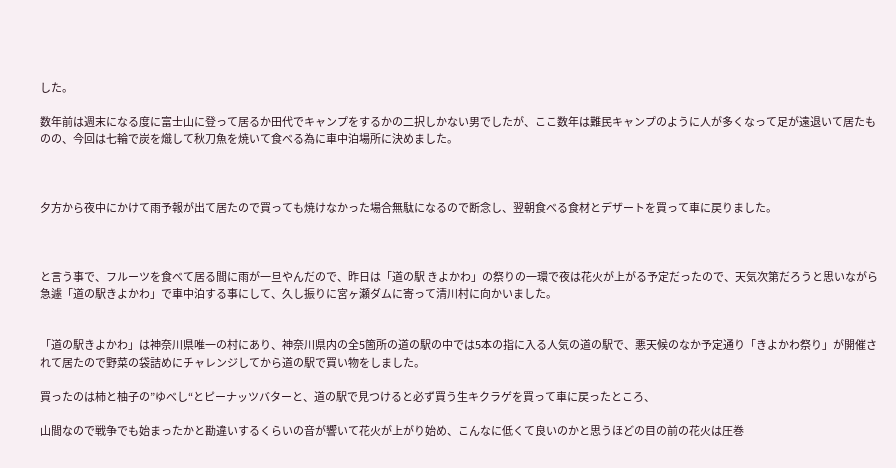した。

数年前は週末になる度に富士山に登って居るか田代でキャンプをするかの二択しかない男でしたが、ここ数年は難民キャンプのように人が多くなって足が遠退いて居たものの、今回は七輪で炭を熾して秋刀魚を焼いて食べる為に車中泊場所に決めました。



夕方から夜中にかけて雨予報が出て居たので買っても焼けなかった場合無駄になるので断念し、翌朝食べる食材とデザートを買って車に戻りました。



と言う事で、フルーツを食べて居る間に雨が一旦やんだので、昨日は「道の駅 きよかわ」の祭りの一環で夜は花火が上がる予定だったので、天気次第だろうと思いながら急遽「道の駅きよかわ」で車中泊する事にして、久し振りに宮ヶ瀬ダムに寄って清川村に向かいました。


「道の駅きよかわ」は神奈川県唯一の村にあり、神奈川県内の全5箇所の道の駅の中では5本の指に入る人気の道の駅で、悪天候のなか予定通り「きよかわ祭り」が開催されて居たので野菜の袋詰めにチャレンジしてから道の駅で買い物をしました。

買ったのは柿と柚子の”ゆべし“とピーナッツバターと、道の駅で見つけると必ず買う生キクラゲを買って車に戻ったところ、

山間なので戦争でも始まったかと勘違いするくらいの音が響いて花火が上がり始め、こんなに低くて良いのかと思うほどの目の前の花火は圧巻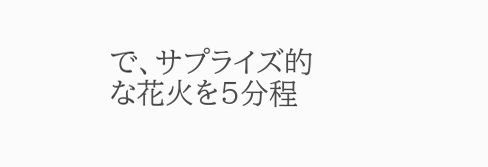で、サプライズ的な花火を5分程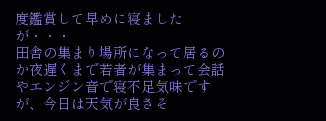度鑑賞して早めに寝ましたが・・・
田舎の集まり場所になって居るのか夜遅くまで若者が集まって会話やエンジン音で寝不足気味ですが、今日は天気が良さそ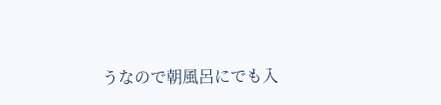うなので朝風呂にでも入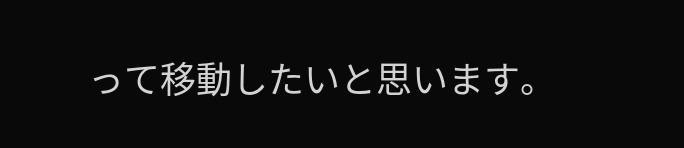って移動したいと思います。